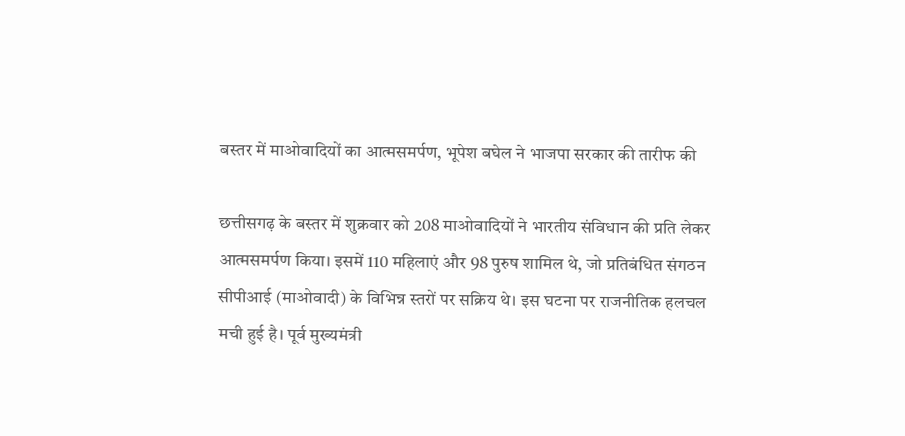बस्तर में माओवादियों का आत्मसमर्पण, भूपेश बघेल ने भाजपा सरकार की तारीफ की

छत्तीसगढ़ के बस्तर में शुक्रवार को 208 माओवादियों ने भारतीय संविधान की प्रति लेकर आत्मसमर्पण किया। इसमें 110 महिलाएं और 98 पुरुष शामिल थे, जो प्रतिबंधित संगठन सीपीआई (माओवादी) के विभिन्न स्तरों पर सक्रिय थे। इस घटना पर राजनीतिक हलचल मची हुई है। पूर्व मुख्यमंत्री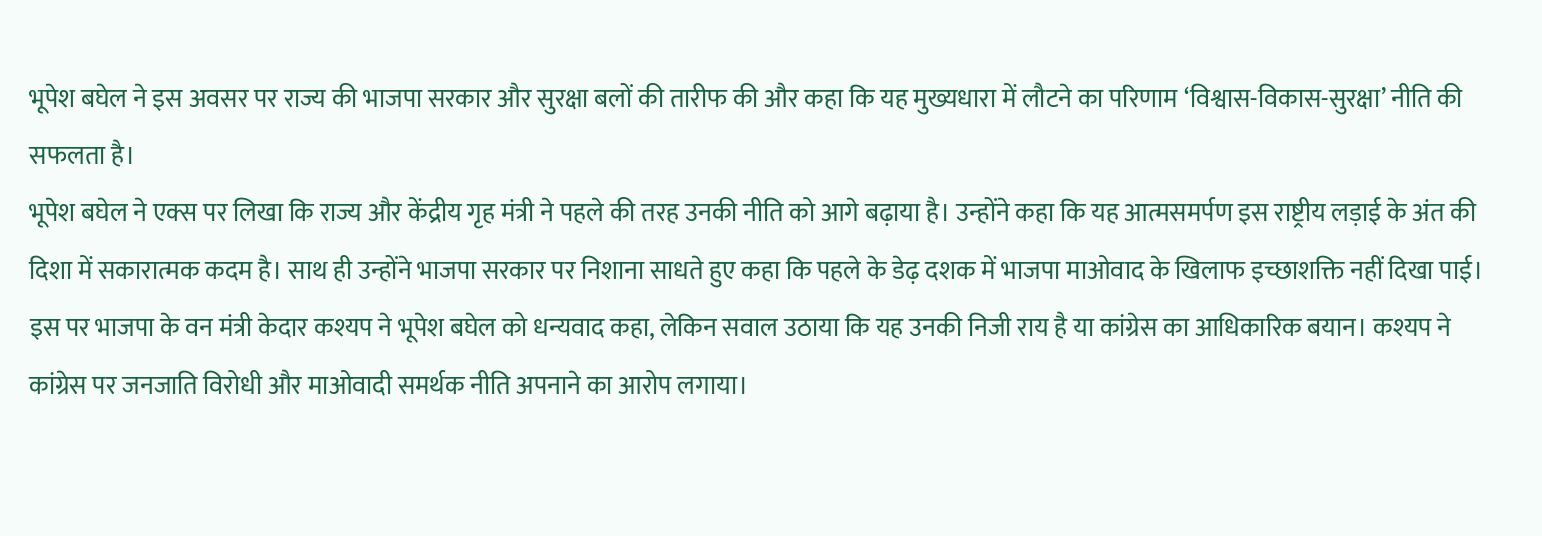भूपेश बघेल ने इस अवसर पर राज्य की भाजपा सरकार और सुरक्षा बलों की तारीफ की और कहा कि यह मुख्यधारा में लौटने का परिणाम ‘विश्वास-विकास-सुरक्षा’ नीति की सफलता है।
भूपेश बघेल ने एक्स पर लिखा कि राज्य और केंद्रीय गृह मंत्री ने पहले की तरह उनकी नीति को आगे बढ़ाया है। उन्होंने कहा कि यह आत्मसमर्पण इस राष्ट्रीय लड़ाई के अंत की दिशा में सकारात्मक कदम है। साथ ही उन्होंने भाजपा सरकार पर निशाना साधते हुए कहा कि पहले के डेढ़ दशक में भाजपा माओवाद के खिलाफ इच्छाशक्ति नहीं दिखा पाई।
इस पर भाजपा के वन मंत्री केदार कश्यप ने भूपेश बघेल को धन्यवाद कहा, लेकिन सवाल उठाया कि यह उनकी निजी राय है या कांग्रेस का आधिकारिक बयान। कश्यप ने कांग्रेस पर जनजाति विरोधी और माओवादी समर्थक नीति अपनाने का आरोप लगाया।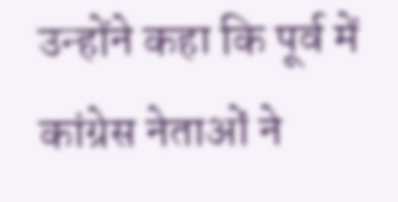उन्होंने कहा कि पूर्व में कांग्रेस नेताओं ने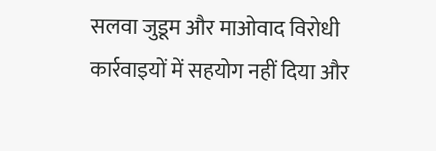सलवा जुडूम और माओवाद विरोधी कार्रवाइयों में सहयोग नहीं दिया और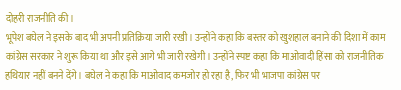दोहरी राजनीति की।
भूपेश बघेल ने इसके बाद भी अपनी प्रतिक्रिया जारी रखी। उन्होंने कहा कि बस्तर को खुशहाल बनाने की दिशा में काम कांग्रेस सरकार ने शुरू किया था और इसे आगे भी जारी रखेगी। उन्होंने स्पष्ट कहा कि माओवादी हिंसा को राजनीतिक हथियार नहीं बनने देंगे। बघेल ने कहा कि माओवाद कमजोर हो रहा है, फिर भी भाजपा कांग्रेस पर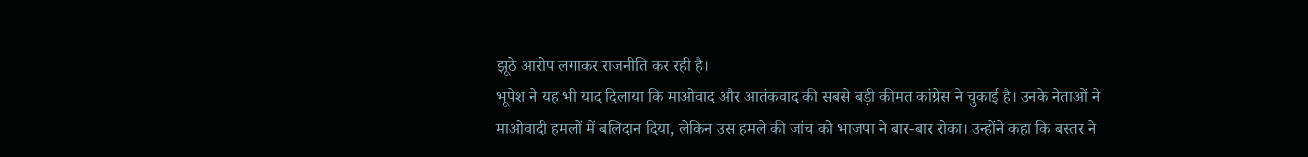झूठे आरोप लगाकर राजनीति कर रही है।
भूपेश ने यह भी याद दिलाया कि माओवाद और आतंकवाद की सबसे बड़ी कीमत कांग्रेस ने चुकाई है। उनके नेताओं ने माओवादी हमलों में बलिदान दिया, लेकिन उस हमले की जांच को भाजपा ने बार-बार रोका। उन्होंने कहा कि बस्तर ने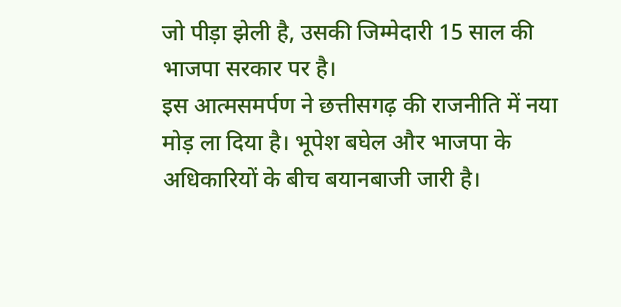जो पीड़ा झेली है, उसकी जिम्मेदारी 15 साल की भाजपा सरकार पर है।
इस आत्मसमर्पण ने छत्तीसगढ़ की राजनीति में नया मोड़ ला दिया है। भूपेश बघेल और भाजपा के अधिकारियों के बीच बयानबाजी जारी है।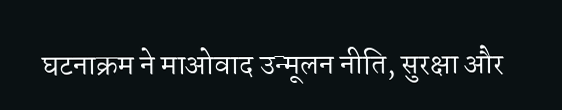घटनाक्रम ने माओवाद उन्मूलन नीति, सुरक्षा और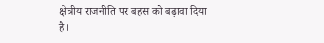क्षेत्रीय राजनीति पर बहस को बढ़ावा दिया है।